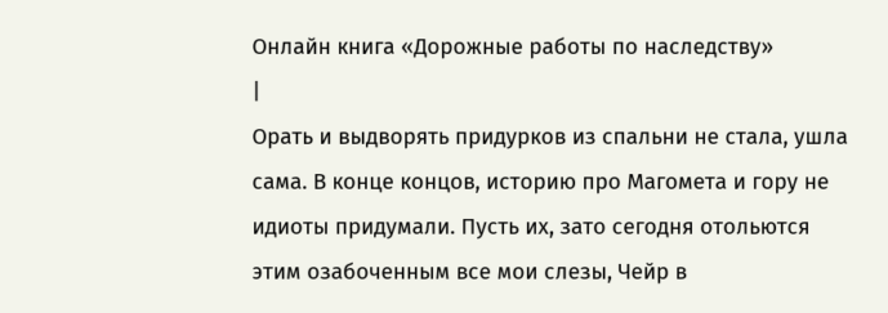Онлайн книга «Дорожные работы по наследству»
|
Орать и выдворять придурков из спальни не стала, ушла сама. В конце концов, историю про Магомета и гору не идиоты придумали. Пусть их, зато сегодня отольются этим озабоченным все мои слезы, Чейр в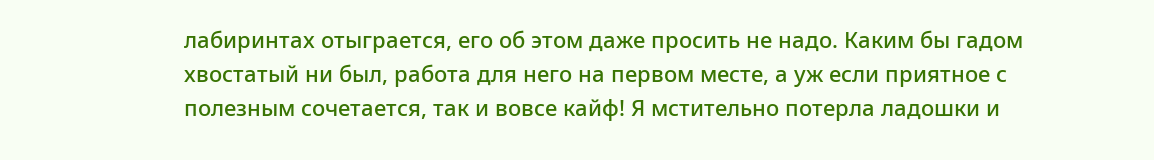лабиринтах отыграется, его об этом даже просить не надо. Каким бы гадом хвостатый ни был, работа для него на первом месте, а уж если приятное с полезным сочетается, так и вовсе кайф! Я мстительно потерла ладошки и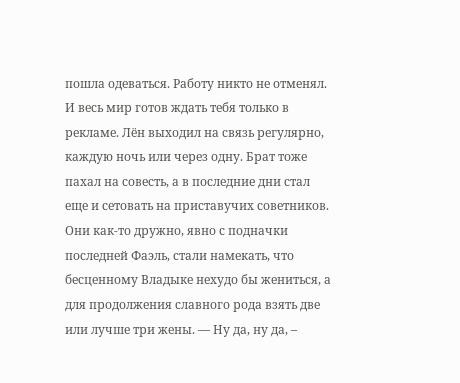пошла одеваться. Работу никто не отменял. И весь мир готов ждать тебя только в рекламе. Лён выходил на связь регулярно, каждую ночь или через одну. Брат тоже пахал на совесть, а в последние дни стал еще и сетовать на приставучих советников. Они как-то дружно, явно с подначки последней Фаэль, стали намекать, что бесценному Владыке нехудо бы жениться, а для продолжения славного рода взять две или лучше три жены. — Ну да, ну да, –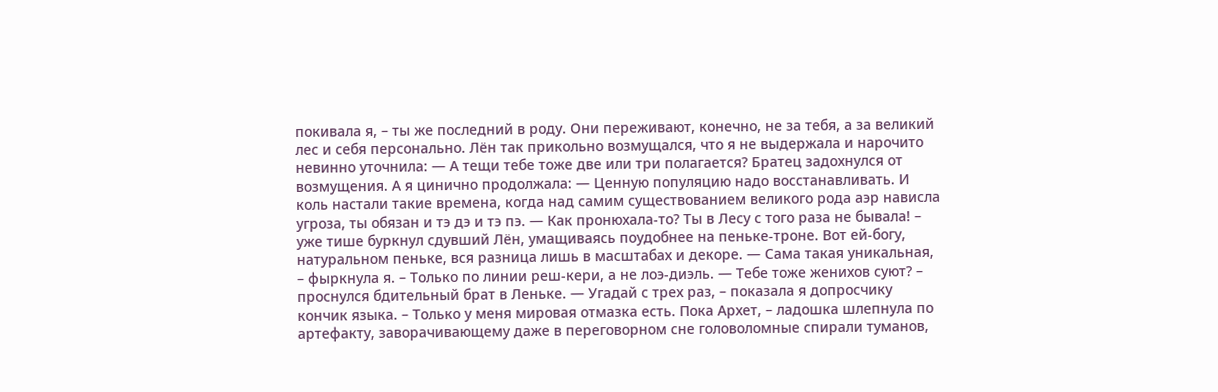покивала я, – ты же последний в роду. Они переживают, конечно, не за тебя, а за великий лес и себя персонально. Лён так прикольно возмущался, что я не выдержала и нарочито невинно уточнила: — А тещи тебе тоже две или три полагается? Братец задохнулся от возмущения. А я цинично продолжала: — Ценную популяцию надо восстанавливать. И коль настали такие времена, когда над самим существованием великого рода аэр нависла угроза, ты обязан и тэ дэ и тэ пэ. — Как пронюхала-то? Ты в Лесу с того раза не бывала! – уже тише буркнул сдувший Лён, умащиваясь поудобнее на пеньке-троне. Вот ей-богу, натуральном пеньке, вся разница лишь в масштабах и декоре. — Сама такая уникальная, – фыркнула я. – Только по линии реш-кери, а не лоэ-диэль. — Тебе тоже женихов суют? – проснулся бдительный брат в Леньке. — Угадай с трех раз, – показала я допросчику кончик языка. – Только у меня мировая отмазка есть. Пока Архет, – ладошка шлепнула по артефакту, заворачивающему даже в переговорном сне головоломные спирали туманов,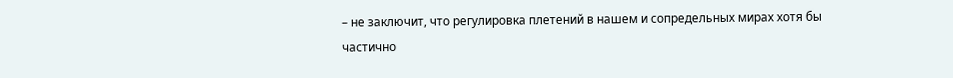– не заключит, что регулировка плетений в нашем и сопредельных мирах хотя бы частично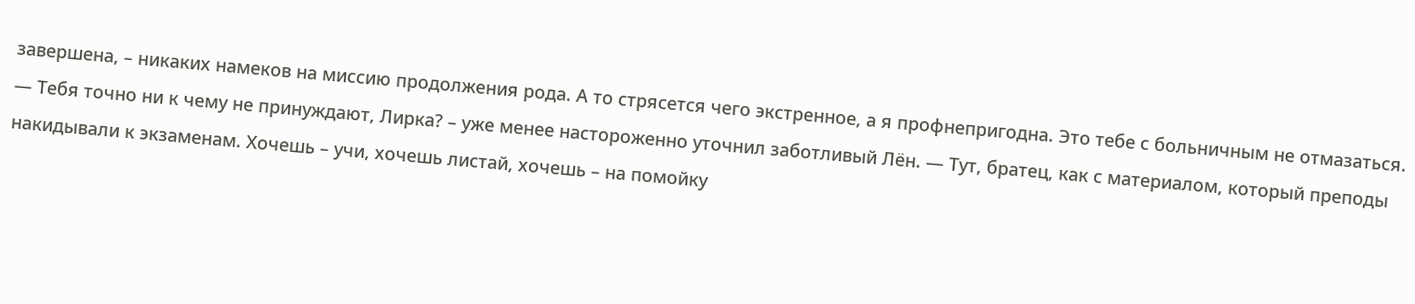завершена, – никаких намеков на миссию продолжения рода. А то стрясется чего экстренное, а я профнепригодна. Это тебе с больничным не отмазаться. — Тебя точно ни к чему не принуждают, Лирка? – уже менее настороженно уточнил заботливый Лён. — Тут, братец, как с материалом, который преподы накидывали к экзаменам. Хочешь – учи, хочешь листай, хочешь – на помойку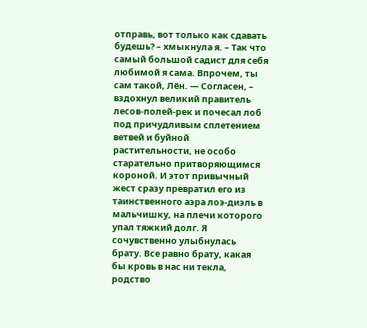отправь, вот только как сдавать будешь? – хмыкнула я. – Так что самый большой садист для себя любимой я сама. Впрочем, ты сам такой, Лён. — Согласен, – вздохнул великий правитель лесов-полей-рек и почесал лоб под причудливым сплетением ветвей и буйной растительности, не особо старательно притворяющимся короной. И этот привычный жест сразу превратил его из таинственного аэра лоэ-диэль в мальчишку, на плечи которого упал тяжкий долг. Я сочувственно улыбнулась брату. Все равно брату, какая бы кровь в нас ни текла, родство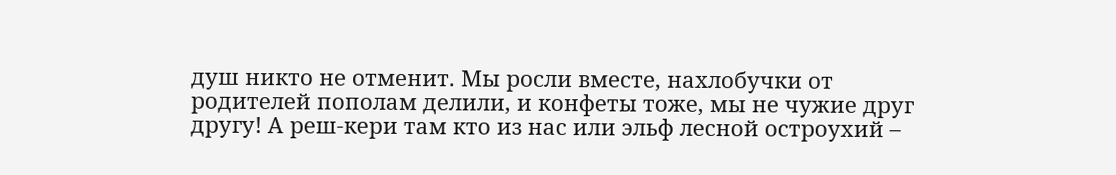душ никто не отменит. Мы росли вместе, нахлобучки от родителей пополам делили, и конфеты тоже, мы не чужие друг другу! А реш-кери там кто из нас или эльф лесной остроухий –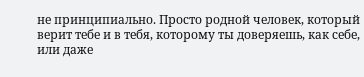не принципиально. Просто родной человек, который верит тебе и в тебя, которому ты доверяешь, как себе, или даже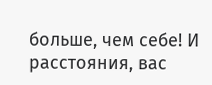больше, чем себе! И расстояния, вас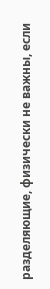разделяющие, физически не важны, если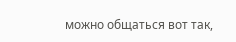можно общаться вот так,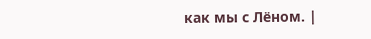как мы с Лёном. |